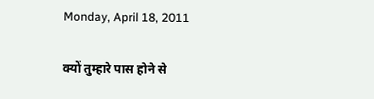Monday, April 18, 2011

क्यों तुम्हारे पास होने से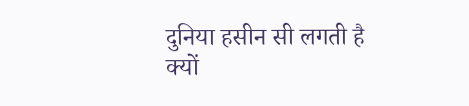दुनिया हसीन सी लगती है
क्यों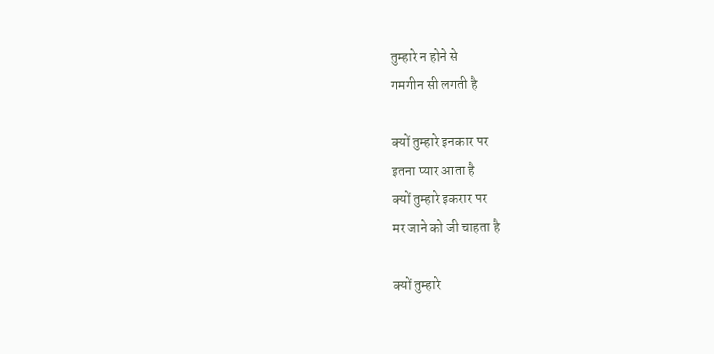तुम्हारे न होने से
गमगीन सी लगती है

क्यों तुम्हारे इनकार पर
इतना प्यार आता है
क्यों तुम्हारे इकरार पर
मर जाने को जी चाहता है

क्यों तुम्हारे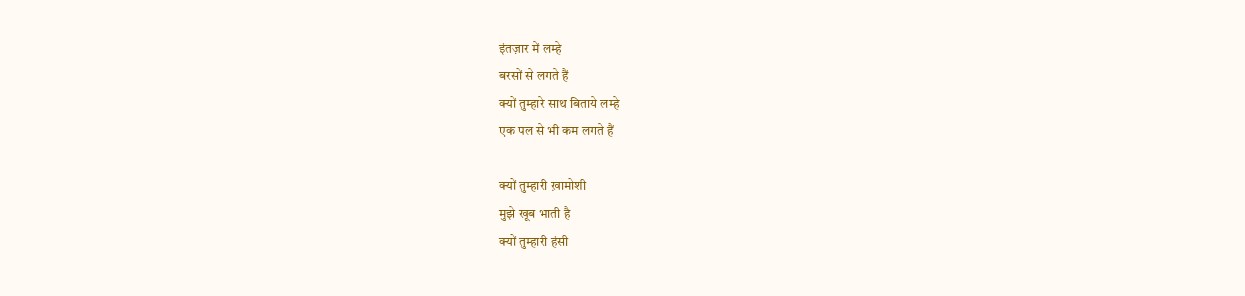इंतज़ार में लम्हे
बरसों से लगते हैं
क्यों तुम्हारे साथ बिताये लम्हे
एक पल से भी कम लगते हैं

क्यों तुम्हारी ख़ामोशी
मुझे खूब भाती है
क्यों तुम्हारी हंसी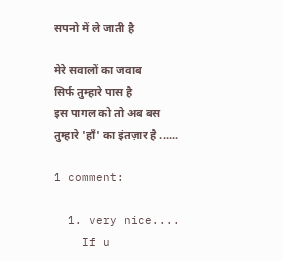सपनो में ले जाती है

मेरे सवालों का जवाब
सिर्फ तुम्हारे पास है
इस पागल को तो अब बस
तुम्हारे 'हाँ' का इंतज़ार है ......

1 comment:

  1. very nice....
    If u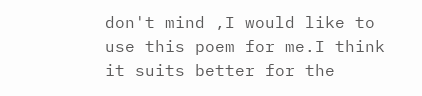don't mind ,I would like to use this poem for me.I think it suits better for the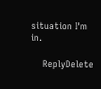situation I'm in.

    ReplyDelete